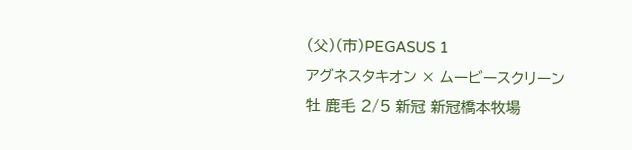(父)(市)PEGASUS 1
アグネスタキオン × ムービースクリーン
牡 鹿毛 2/5 新冠 新冠橋本牧場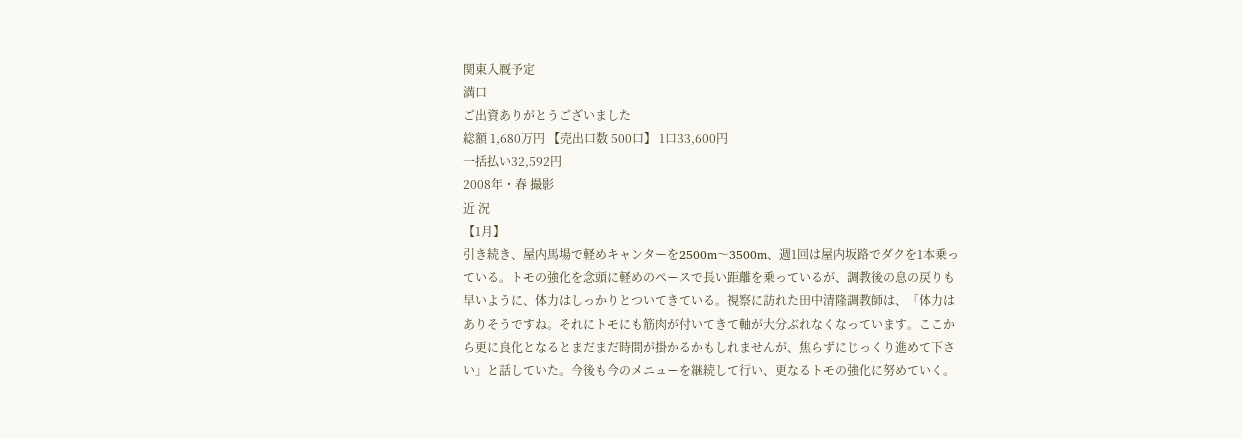関東入厩予定
満口
ご出資ありがとうございました
総額 1,680万円 【売出口数 500口】 1口33,600円
一括払い32,592円
2008年・春 撮影
近 況
【1月】
引き続き、屋内馬場で軽めキャンターを2500m〜3500m、週1回は屋内坂路でダクを1本乗っている。トモの強化を念頭に軽めのペースで長い距離を乗っているが、調教後の息の戻りも早いように、体力はしっかりとついてきている。視察に訪れた田中清隆調教師は、「体力はありそうですね。それにトモにも筋肉が付いてきて軸が大分ぶれなくなっています。ここから更に良化となるとまだまだ時間が掛かるかもしれませんが、焦らずにじっくり進めて下さい」と話していた。今後も今のメニューを継続して行い、更なるトモの強化に努めていく。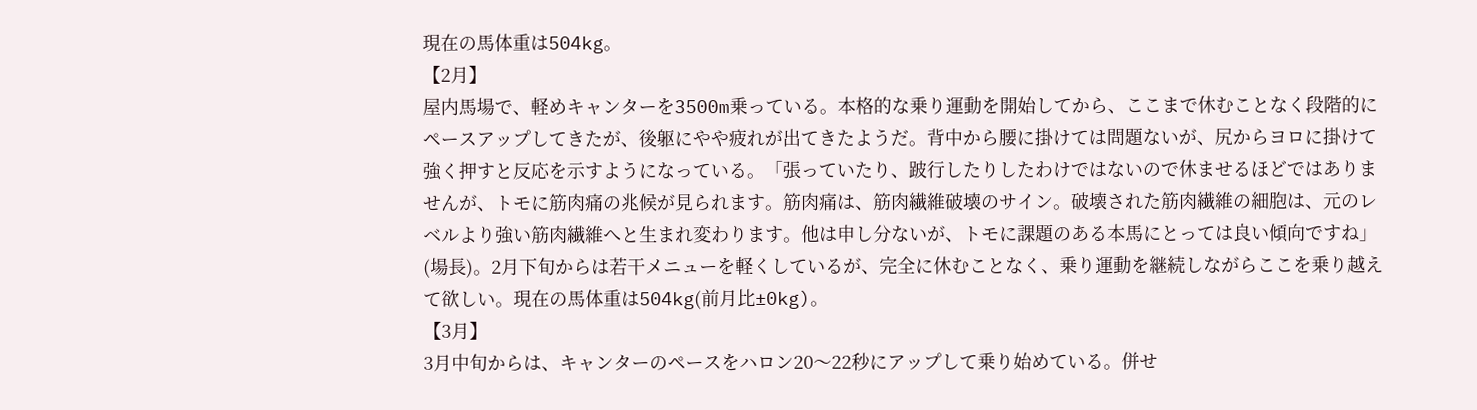現在の馬体重は504kg。
【2月】
屋内馬場で、軽めキャンターを3500m乗っている。本格的な乗り運動を開始してから、ここまで休むことなく段階的にペースアップしてきたが、後躯にやや疲れが出てきたようだ。背中から腰に掛けては問題ないが、尻からヨロに掛けて強く押すと反応を示すようになっている。「張っていたり、跛行したりしたわけではないので休ませるほどではありませんが、トモに筋肉痛の兆候が見られます。筋肉痛は、筋肉繊維破壊のサイン。破壊された筋肉繊維の細胞は、元のレベルより強い筋肉繊維へと生まれ変わります。他は申し分ないが、トモに課題のある本馬にとっては良い傾向ですね」(場長)。2月下旬からは若干メニューを軽くしているが、完全に休むことなく、乗り運動を継続しながらここを乗り越えて欲しい。現在の馬体重は504kg(前月比±0kg)。
【3月】
3月中旬からは、キャンターのペースをハロン20〜22秒にアップして乗り始めている。併せ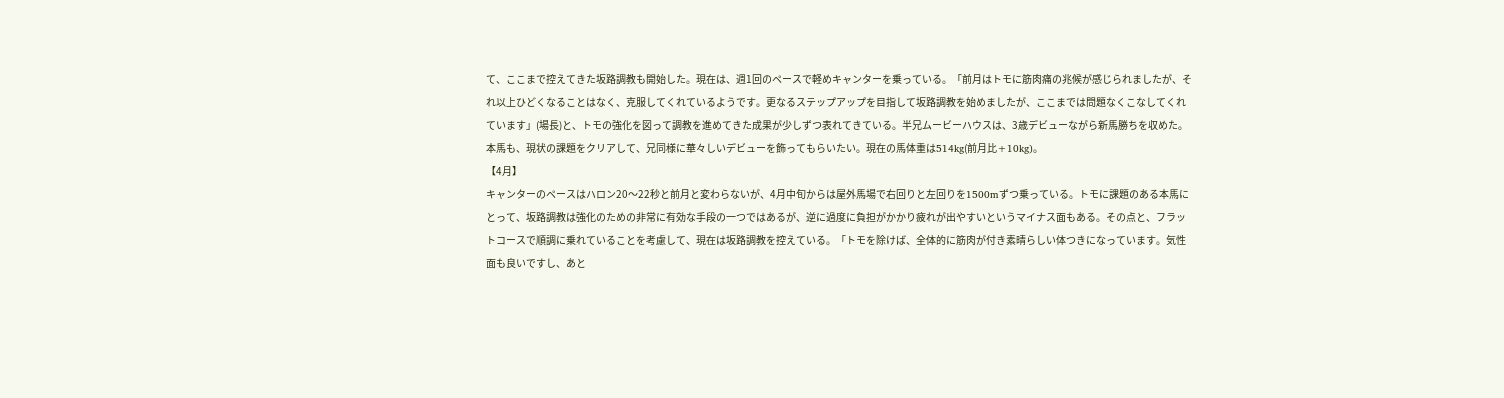て、ここまで控えてきた坂路調教も開始した。現在は、週1回のペースで軽めキャンターを乗っている。「前月はトモに筋肉痛の兆候が感じられましたが、それ以上ひどくなることはなく、克服してくれているようです。更なるステップアップを目指して坂路調教を始めましたが、ここまでは問題なくこなしてくれています」(場長)と、トモの強化を図って調教を進めてきた成果が少しずつ表れてきている。半兄ムービーハウスは、3歳デビューながら新馬勝ちを収めた。本馬も、現状の課題をクリアして、兄同様に華々しいデビューを飾ってもらいたい。現在の馬体重は514kg(前月比+10kg)。
【4月】
キャンターのペースはハロン20〜22秒と前月と変わらないが、4月中旬からは屋外馬場で右回りと左回りを1500mずつ乗っている。トモに課題のある本馬にとって、坂路調教は強化のための非常に有効な手段の一つではあるが、逆に過度に負担がかかり疲れが出やすいというマイナス面もある。その点と、フラットコースで順調に乗れていることを考慮して、現在は坂路調教を控えている。「トモを除けば、全体的に筋肉が付き素晴らしい体つきになっています。気性面も良いですし、あと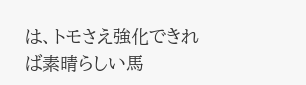は、トモさえ強化できれば素晴らしい馬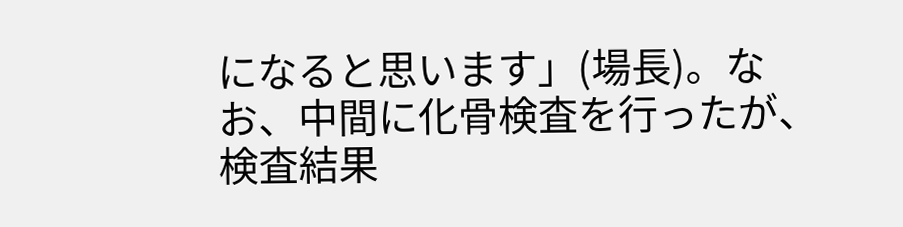になると思います」(場長)。なお、中間に化骨検査を行ったが、検査結果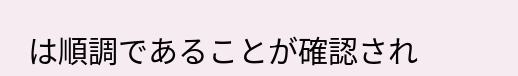は順調であることが確認され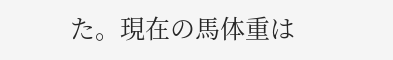た。現在の馬体重は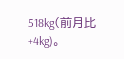518kg(前月比+4kg)。